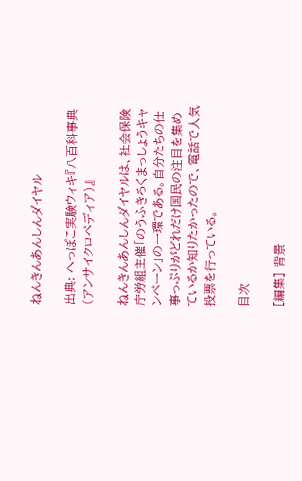ねんきんあんしんダイヤル

出典: へっぽこ実験ウィキ『八百科事典(アンサイクロペディア)』

ねんきんあんしんダイヤルは、社会保険庁労組主催「のうふきろくまっしょうキャンペーン」の一環である。自分たちの仕事っぷりがどれだけ国民の注目を集めているか知りたかったので、電話で人気投票を行っている。

目次

[編集] 背景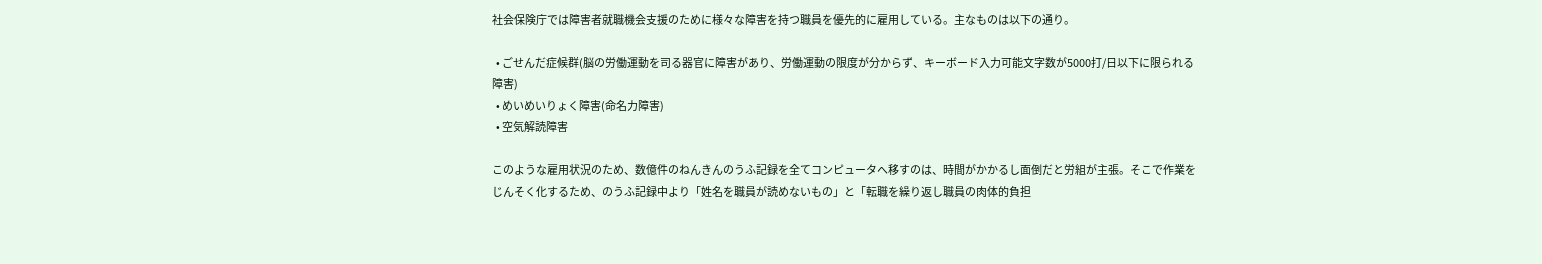社会保険庁では障害者就職機会支援のために様々な障害を持つ職員を優先的に雇用している。主なものは以下の通り。

  • ごせんだ症候群(脳の労働運動を司る器官に障害があり、労働運動の限度が分からず、キーボード入力可能文字数が5000打/日以下に限られる障害)
  • めいめいりょく障害(命名力障害)
  • 空気解読障害

このような雇用状況のため、数億件のねんきんのうふ記録を全てコンピュータへ移すのは、時間がかかるし面倒だと労組が主張。そこで作業をじんそく化するため、のうふ記録中より「姓名を職員が読めないもの」と「転職を繰り返し職員の肉体的負担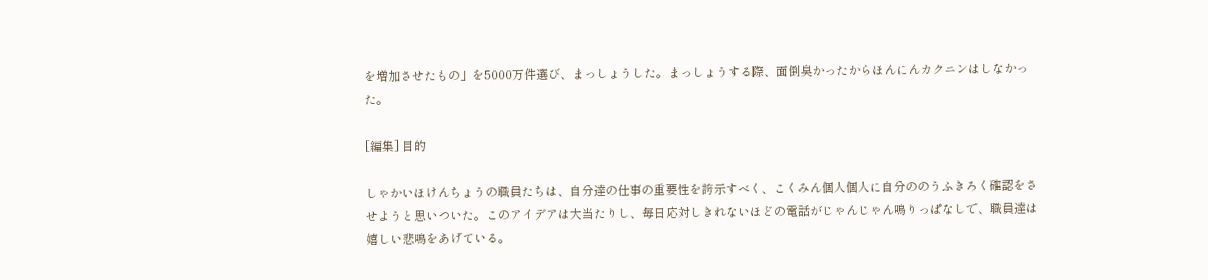を増加させたもの」を5000万件選び、まっしょうした。まっしょうする際、面倒臭かったからほんにんカクニンはしなかった。

[編集] 目的

しゃかいほけんちょうの職員たちは、自分達の仕事の重要性を誇示すべく、こくみん個人個人に自分ののうふきろく確認をさせようと思いついた。このアイデアは大当たりし、毎日応対しきれないほどの電話がじゃんじゃん鳴りっぱなしで、職員達は嬉しい悲鳴をあげている。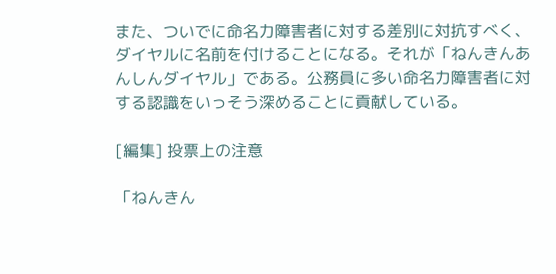また、ついでに命名力障害者に対する差別に対抗すべく、ダイヤルに名前を付けることになる。それが「ねんきんあんしんダイヤル」である。公務員に多い命名力障害者に対する認識をいっそう深めることに貢献している。

[編集] 投票上の注意

「ねんきん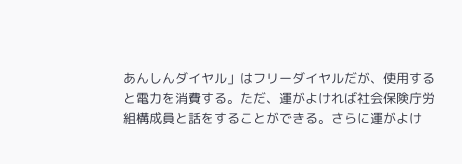あんしんダイヤル」はフリーダイヤルだが、使用すると電力を消費する。ただ、運がよければ社会保険庁労組構成員と話をすることができる。さらに運がよけ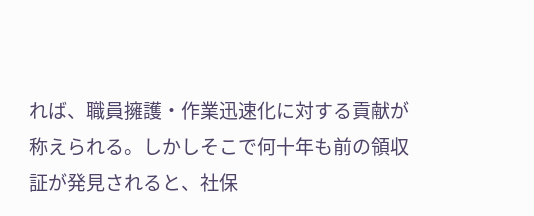れば、職員擁護・作業迅速化に対する貢献が称えられる。しかしそこで何十年も前の領収証が発見されると、社保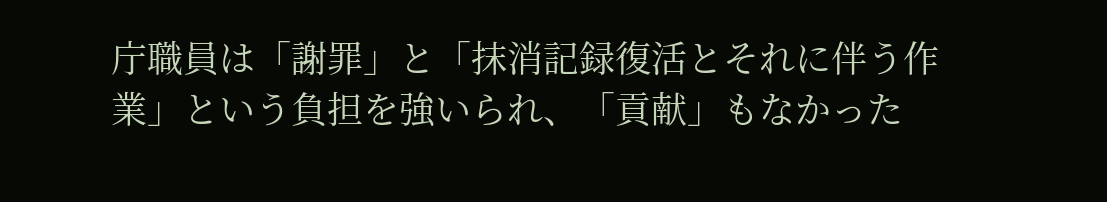庁職員は「謝罪」と「抹消記録復活とそれに伴う作業」という負担を強いられ、「貢献」もなかった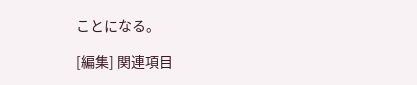ことになる。

[編集] 関連項目